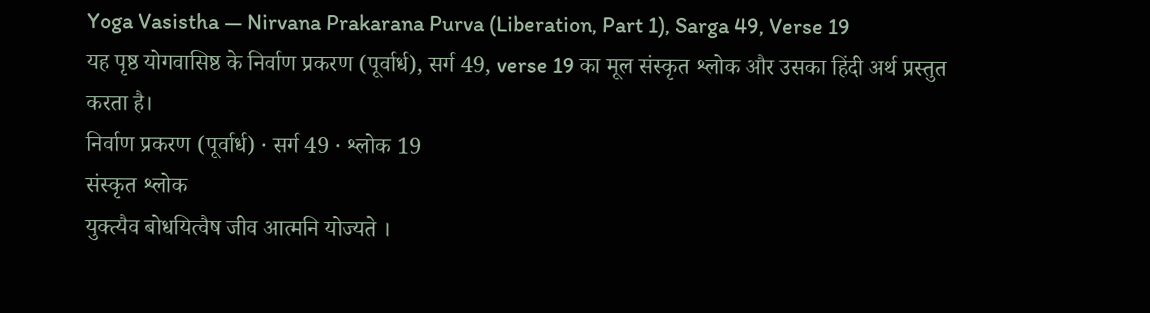Yoga Vasistha — Nirvana Prakarana Purva (Liberation, Part 1), Sarga 49, Verse 19
यह पृष्ठ योगवासिष्ठ के निर्वाण प्रकरण (पूर्वार्ध), सर्ग 49, verse 19 का मूल संस्कृत श्लोक और उसका हिंदी अर्थ प्रस्तुत करता है।
निर्वाण प्रकरण (पूर्वार्ध) · सर्ग 49 · श्लोक 19
संस्कृत श्लोक
युक्त्यैव बोधयित्वैष जीव आत्मनि योज्यते ।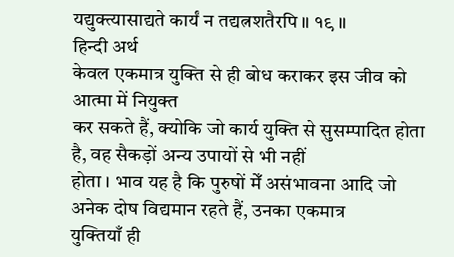यद्युक्त्यासाद्यते कार्यं न तद्यत्नशतैरपि ॥ १९ ॥
हिन्दी अर्थ
केवल एकमात्र युक्ति से ही बोध कराकर इस जीव को आत्मा में नियुक्त
कर सकते हैं, क्योकि जो कार्य युक्ति से सुसम्पादित होता है, वह सैकड़ों अन्य उपायों से भी नहीं
होता । भाव यह है कि पुरुषों मेँ असंभावना आदि जो अनेक दोष विद्यमान रहते हैं, उनका एकमात्र
युक्तियाँ ही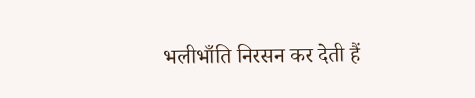भलीभाँति निरसन कर देती हैं